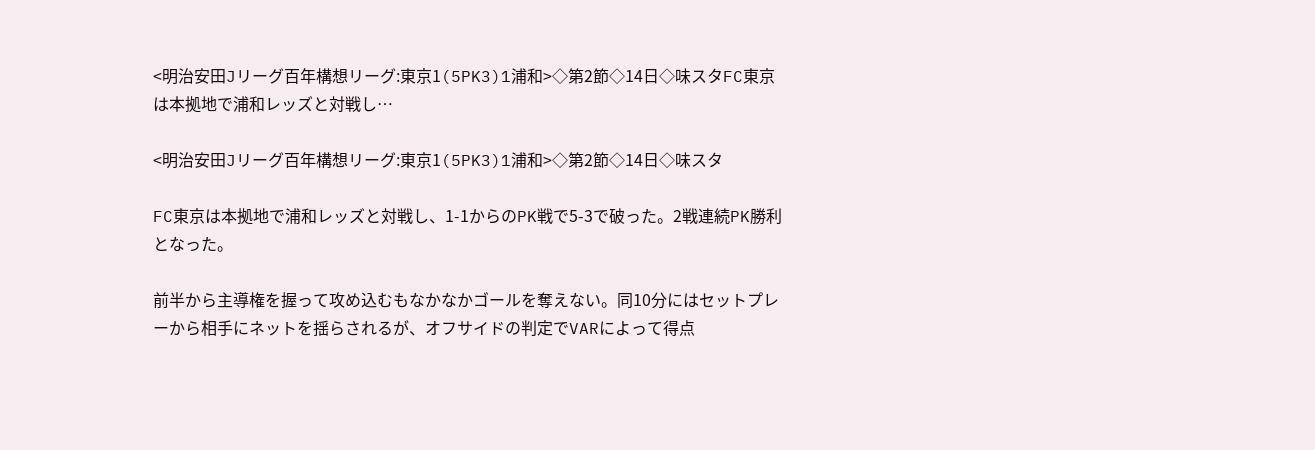<明治安田Jリーグ百年構想リーグ:東京1(5PK3)1浦和>◇第2節◇14日◇味スタFC東京は本拠地で浦和レッズと対戦し…

<明治安田Jリーグ百年構想リーグ:東京1(5PK3)1浦和>◇第2節◇14日◇味スタ

FC東京は本拠地で浦和レッズと対戦し、1-1からのPK戦で5-3で破った。2戦連続PK勝利となった。

前半から主導権を握って攻め込むもなかなかゴールを奪えない。同10分にはセットプレーから相手にネットを揺らされるが、オフサイドの判定でVARによって得点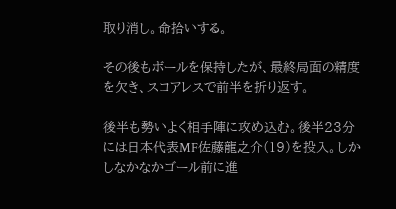取り消し。命拾いする。

その後もボールを保持したが、最終局面の精度を欠き、スコアレスで前半を折り返す。

後半も勢いよく相手陣に攻め込む。後半23分には日本代表MF佐藤龍之介(19)を投入。しかしなかなかゴール前に進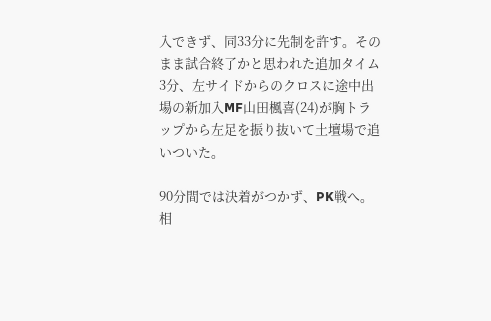入できず、同33分に先制を許す。そのまま試合終了かと思われた追加タイム3分、左サイドからのクロスに途中出場の新加入MF山田楓喜(24)が胸トラップから左足を振り抜いて土壇場で追いついた。

90分間では決着がつかず、PK戦へ。相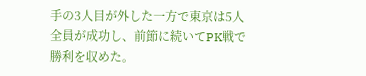手の3人目が外した一方で東京は5人全員が成功し、前節に続いてPK戦で勝利を収めた。